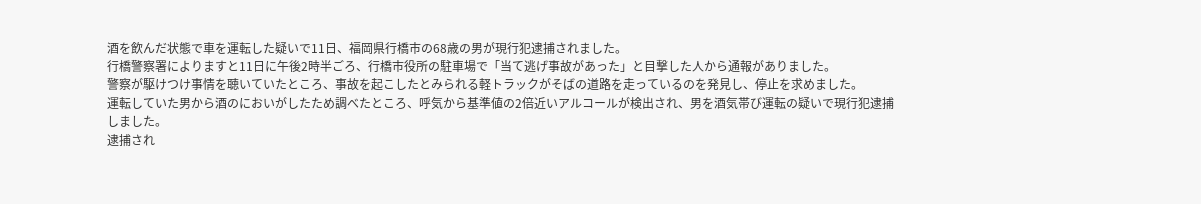酒を飲んだ状態で車を運転した疑いで11日、福岡県行橋市の68歳の男が現行犯逮捕されました。
行橋警察署によりますと11日に午後2時半ごろ、行橋市役所の駐車場で「当て逃げ事故があった」と目撃した人から通報がありました。
警察が駆けつけ事情を聴いていたところ、事故を起こしたとみられる軽トラックがそばの道路を走っているのを発見し、停止を求めました。
運転していた男から酒のにおいがしたため調べたところ、呼気から基準値の2倍近いアルコールが検出され、男を酒気帯び運転の疑いで現行犯逮捕しました。
逮捕され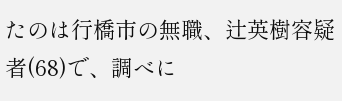たのは行橋市の無職、辻英樹容疑者(68)で、調べに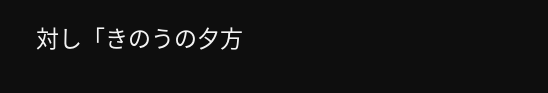対し「きのうの夕方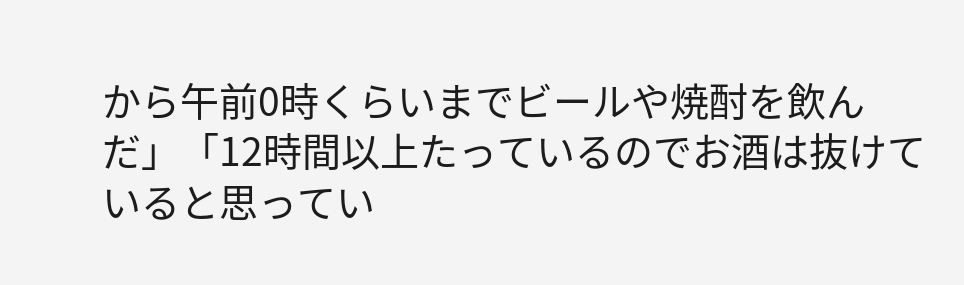から午前0時くらいまでビールや焼酎を飲んだ」「12時間以上たっているのでお酒は抜けていると思ってい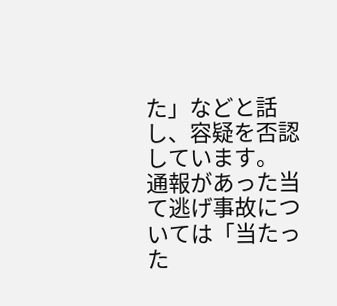た」などと話し、容疑を否認しています。
通報があった当て逃げ事故については「当たった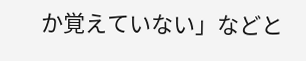か覚えていない」などと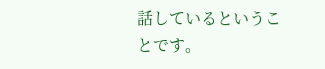話しているということです。